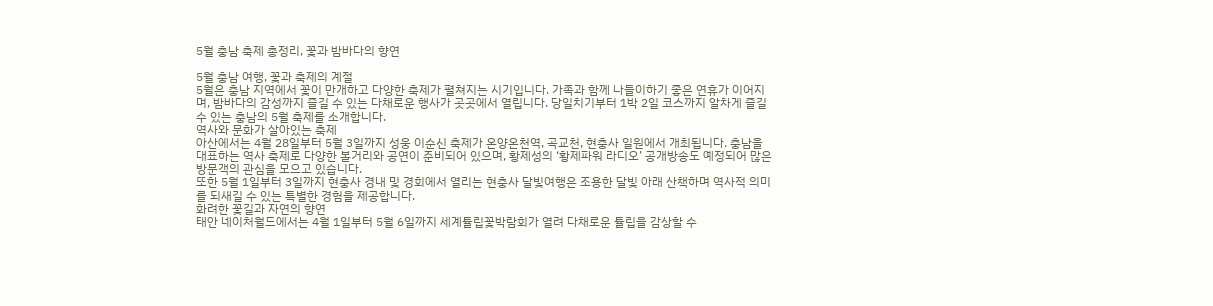5월 충남 축제 총정리, 꽃과 밤바다의 향연

5월 충남 여행, 꽃과 축제의 계절
5월은 충남 지역에서 꽃이 만개하고 다양한 축제가 펼쳐지는 시기입니다. 가족과 함께 나들이하기 좋은 연휴가 이어지며, 밤바다의 감성까지 즐길 수 있는 다채로운 행사가 곳곳에서 열립니다. 당일치기부터 1박 2일 코스까지 알차게 즐길 수 있는 충남의 5월 축제를 소개합니다.
역사와 문화가 살아있는 축제
아산에서는 4월 28일부터 5월 3일까지 성웅 이순신 축제가 온양온천역, 곡교천, 현충사 일원에서 개최됩니다. 충남을 대표하는 역사 축제로 다양한 볼거리와 공연이 준비되어 있으며, 황제성의 ‘황제파워 라디오’ 공개방송도 예정되어 많은 방문객의 관심을 모으고 있습니다.
또한 5월 1일부터 3일까지 현충사 경내 및 경회에서 열리는 현충사 달빛여행은 조용한 달빛 아래 산책하며 역사적 의미를 되새길 수 있는 특별한 경험을 제공합니다.
화려한 꽃길과 자연의 향연
태안 네이처월드에서는 4월 1일부터 5월 6일까지 세계튤립꽃박람회가 열려 다채로운 튤립을 감상할 수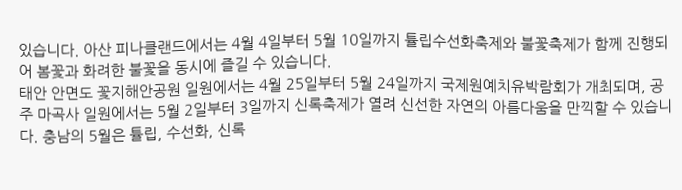있습니다. 아산 피나클랜드에서는 4월 4일부터 5월 10일까지 튤립수선화축제와 불꽃축제가 함께 진행되어 봄꽃과 화려한 불꽃을 동시에 즐길 수 있습니다.
태안 안면도 꽃지해안공원 일원에서는 4월 25일부터 5월 24일까지 국제원예치유박람회가 개최되며, 공주 마곡사 일원에서는 5월 2일부터 3일까지 신록축제가 열려 신선한 자연의 아름다움을 만끽할 수 있습니다. 충남의 5월은 튤립, 수선화, 신록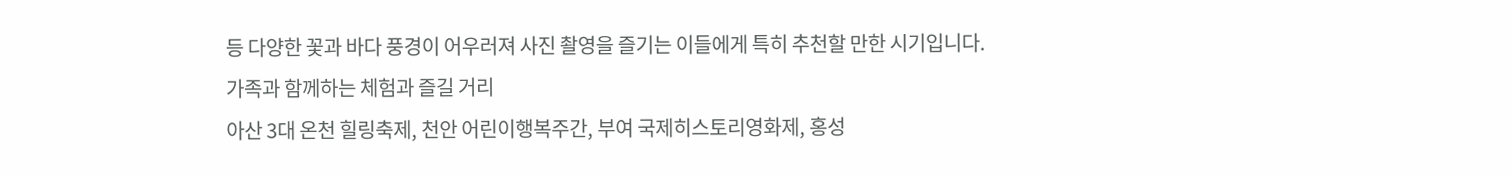등 다양한 꽃과 바다 풍경이 어우러져 사진 촬영을 즐기는 이들에게 특히 추천할 만한 시기입니다.
가족과 함께하는 체험과 즐길 거리
아산 3대 온천 힐링축제, 천안 어린이행복주간, 부여 국제히스토리영화제, 홍성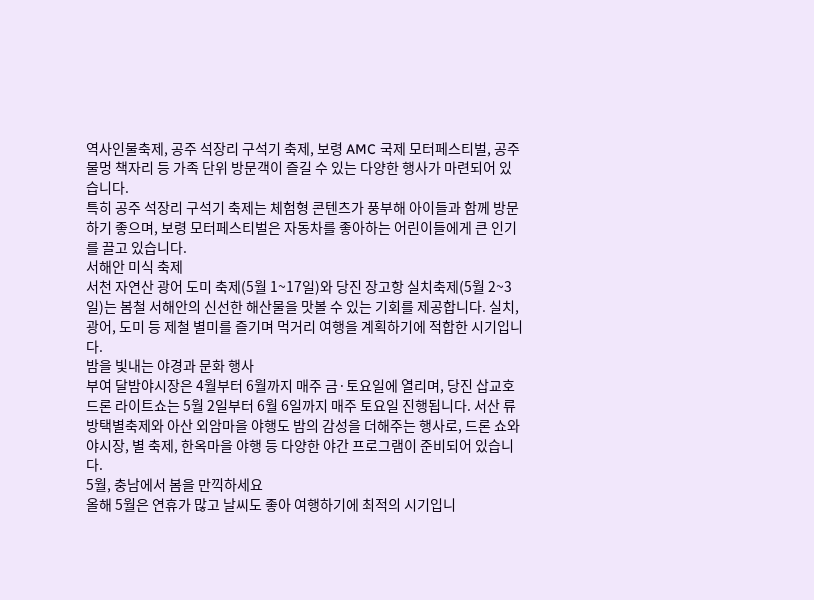역사인물축제, 공주 석장리 구석기 축제, 보령 AMC 국제 모터페스티벌, 공주 물멍 책자리 등 가족 단위 방문객이 즐길 수 있는 다양한 행사가 마련되어 있습니다.
특히 공주 석장리 구석기 축제는 체험형 콘텐츠가 풍부해 아이들과 함께 방문하기 좋으며, 보령 모터페스티벌은 자동차를 좋아하는 어린이들에게 큰 인기를 끌고 있습니다.
서해안 미식 축제
서천 자연산 광어 도미 축제(5월 1~17일)와 당진 장고항 실치축제(5월 2~3일)는 봄철 서해안의 신선한 해산물을 맛볼 수 있는 기회를 제공합니다. 실치, 광어, 도미 등 제철 별미를 즐기며 먹거리 여행을 계획하기에 적합한 시기입니다.
밤을 빛내는 야경과 문화 행사
부여 달밤야시장은 4월부터 6월까지 매주 금·토요일에 열리며, 당진 삽교호 드론 라이트쇼는 5월 2일부터 6월 6일까지 매주 토요일 진행됩니다. 서산 류방택별축제와 아산 외암마을 야행도 밤의 감성을 더해주는 행사로, 드론 쇼와 야시장, 별 축제, 한옥마을 야행 등 다양한 야간 프로그램이 준비되어 있습니다.
5월, 충남에서 봄을 만끽하세요
올해 5월은 연휴가 많고 날씨도 좋아 여행하기에 최적의 시기입니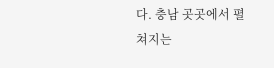다. 충남 곳곳에서 펼쳐지는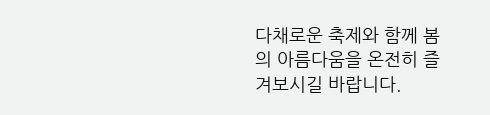다채로운 축제와 함께 봄의 아름다움을 온전히 즐겨보시길 바랍니다.